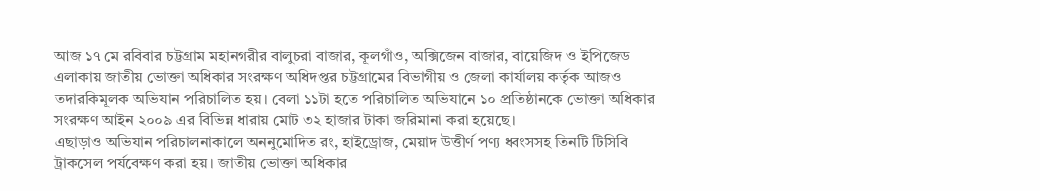আজ ১৭ মে রবিবার চট্টগ্রাম মহানগরীর বালুচরা বাজার, কূলগাঁও, অক্সিজেন বাজার, বায়েজিদ ও ইপিজেড এলাকায় জাতীয় ভোক্তা অধিকার সংরক্ষণ অধিদপ্তর চট্টগ্রামের বিভাগীয় ও জেলা কার্যালয় কর্তৃক আজও তদারকিমূলক অভিযান পরিচালিত হয়। বেলা ১১টা হতে পরিচালিত অভিযানে ১০ প্রতিষ্ঠানকে ভোক্তা অধিকার সংরক্ষণ আইন ২০০৯ এর বিভিন্ন ধারায় মোট ৩২ হাজার টাকা জরিমানা করা হয়েছে।
এছাড়াও অভিযান পরিচালনাকালে অননুমোদিত রং, হাইড্রোজ, মেয়াদ উত্তীর্ণ পণ্য ধ্বংসসহ তিনটি টিসিবি ট্রাকসেল পর্যবেক্ষণ করা হয়। জাতীয় ভোক্তা অধিকার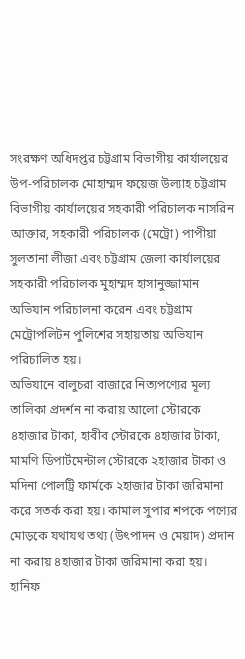সংরক্ষণ অধিদপ্তর চট্টগ্রাম বিভাগীয় কার্যালয়ের উপ-পরিচালক মোহাম্মদ ফয়েজ উল্যাহ চট্টগ্রাম বিভাগীয় কার্যালয়ের সহকারী পরিচালক নাসরিন আক্তার, সহকারী পরিচালক (মেট্রো) পাপীয়া সুলতানা লীজা এবং চট্টগ্রাম জেলা কার্যালয়ের সহকারী পরিচালক মুহাম্মদ হাসানুজ্জামান অভিযান পরিচালনা করেন এবং চট্টগ্রাম মেট্রোপলিটন পুলিশের সহায়তায় অভিযান পরিচালিত হয়।
অভিযানে বালুচরা বাজারে নিত্যপণ্যের মূল্য তালিকা প্রদর্শন না করায় আলো স্টোরকে ৪হাজার টাকা, হাবীব স্টোরকে ৪হাজার টাকা, মামণি ডিপার্টমেন্টাল স্টোরকে ২হাজার টাকা ও মদিনা পোলট্রি ফার্মকে ২হাজার টাকা জরিমানা করে সতর্ক করা হয়। কামাল সুপার শপকে পণ্যের মোড়কে যথাযথ তথ্য (উৎপাদন ও মেয়াদ) প্রদান না করায় ৪হাজার টাকা জরিমানা করা হয়। হানিফ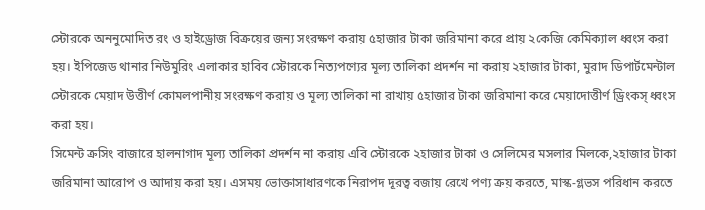স্টোরকে অননুমোদিত রং ও হাইড্রোজ বিক্রয়ের জন্য সংরক্ষণ করায় ৫হাজার টাকা জরিমানা করে প্রায় ২কেজি কেমিক্যাল ধ্বংস করা হয়। ইপিজেড থানার নিউমুরিং এলাকার হাবিব স্টোরকে নিত্যপণ্যের মূল্য তালিকা প্রদর্শন না করায় ২হাজার টাকা, মুরাদ ডিপার্টমেন্টাল স্টোরকে মেয়াদ উত্তীর্ণ কোমলপানীয় সংরক্ষণ করায় ও মূল্য তালিকা না রাখায় ৫হাজার টাকা জরিমানা করে মেয়াদোত্তীর্ণ ড্রিংকস্ ধ্বংস করা হয়।
সিমেন্ট ক্রসিং বাজারে হালনাগাদ মূল্য তালিকা প্রদর্শন না করায় এবি স্টোরকে ২হাজার টাকা ও সেলিমের মসলার মিলকে,২হাজার টাকা জরিমানা আরোপ ও আদায় করা হয়। এসময় ভোক্তাসাধারণকে নিরাপদ দূরত্ব বজায় রেখে পণ্য ক্রয় করতে, মাস্ক-গ্লভস পরিধান করতে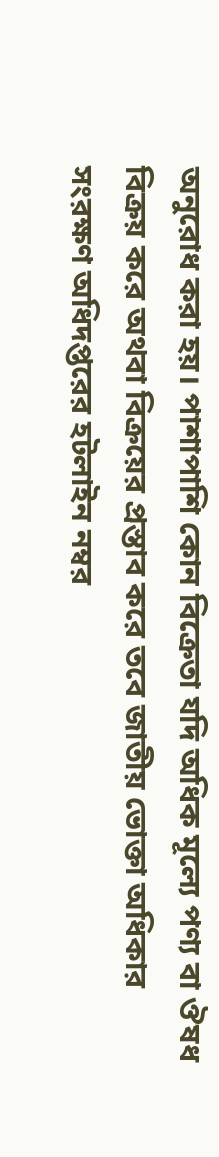অনুরোধ করা হয়। পাশাপাশি কোন বিক্রেতা যদি অধিক মূল্যে পণ্য বা ঔষধ বিক্রয় করে অথবা বিক্রয়ের প্রস্তাব করে তবে জাতীয় ভোক্তা অধিকার সংরক্ষণ অধিদপ্তরের হটলাইন নম্বর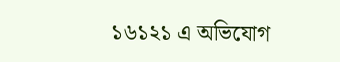১৬১২১ এ অভিযোগ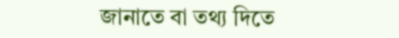জানাতে বা তথ্য দিতে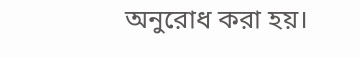অনুরোধ করা হয়।